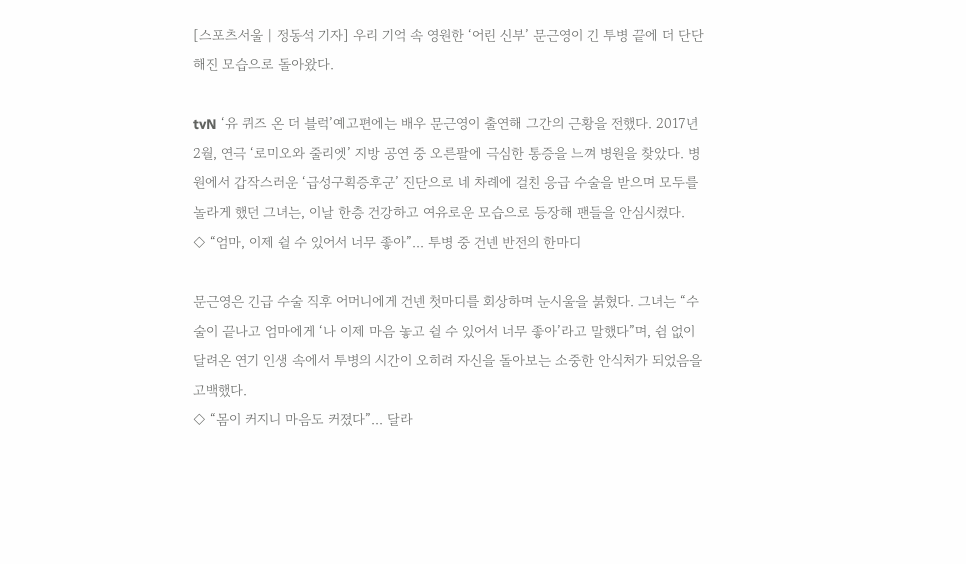[스포츠서울 | 정동석 기자] 우리 기억 속 영원한 ‘어린 신부’ 문근영이 긴 투병 끝에 더 단단해진 모습으로 돌아왔다.

tvN ‘유 퀴즈 온 더 블럭’예고편에는 배우 문근영이 출연해 그간의 근황을 전했다. 2017년 2월, 연극 ‘로미오와 줄리엣’ 지방 공연 중 오른팔에 극심한 통증을 느껴 병원을 찾았다. 병원에서 갑작스러운 ‘급성구획증후군’ 진단으로 네 차례에 걸친 응급 수술을 받으며 모두를 놀라게 했던 그녀는, 이날 한층 건강하고 여유로운 모습으로 등장해 팬들을 안심시켰다.
◇ “엄마, 이제 쉴 수 있어서 너무 좋아”... 투병 중 건넨 반전의 한마디

문근영은 긴급 수술 직후 어머니에게 건넨 첫마디를 회상하며 눈시울을 붉혔다. 그녀는 “수술이 끝나고 엄마에게 ‘나 이제 마음 놓고 쉴 수 있어서 너무 좋아’라고 말했다”며, 쉼 없이 달려온 연기 인생 속에서 투병의 시간이 오히려 자신을 돌아보는 소중한 안식처가 되었음을 고백했다.
◇ “몸이 커지니 마음도 커졌다”... 달라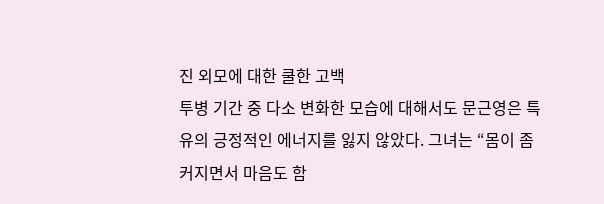진 외모에 대한 쿨한 고백
투병 기간 중 다소 변화한 모습에 대해서도 문근영은 특유의 긍정적인 에너지를 잃지 않았다. 그녀는 “몸이 좀 커지면서 마음도 함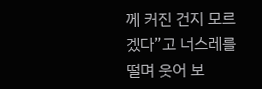께 커진 건지 모르겠다”고 너스레를 떨며 웃어 보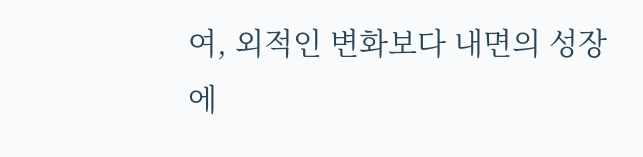여, 외적인 변화보다 내면의 성장에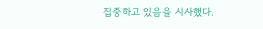집중하고 있음을 시사했다.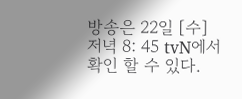방송은 22일 [수] 저녁 8: 45 tvN에서 확인 할 수 있다.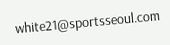white21@sportsseoul.com